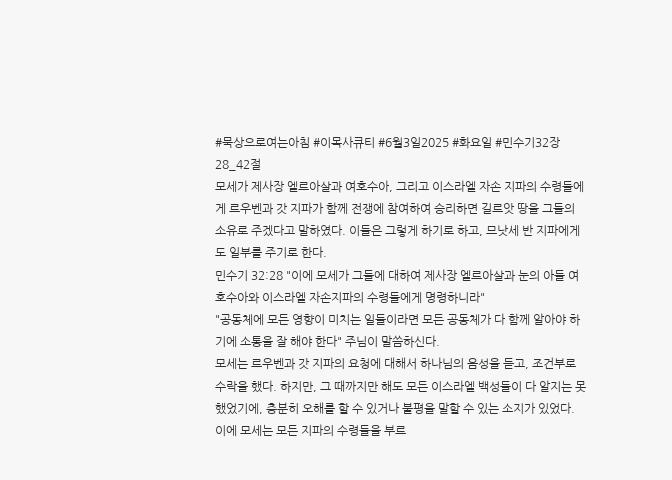#묵상으로여는아침 #이목사큐티 #6월3일2025 #화요일 #민수기32장28_42절
모세가 제사장 엘르아살과 여호수아, 그리고 이스라엘 자손 지파의 수령들에게 르우벤과 갓 지파가 함께 전쟁에 참여하여 승리하면 길르앗 땅을 그들의 소유로 주겠다고 말하였다. 이들은 그렇게 하기로 하고, 므낫세 반 지파에게도 일부를 주기로 한다.
민수기 32:28 "이에 모세가 그들에 대하여 제사장 엘르아살과 눈의 아들 여호수아와 이스라엘 자손지파의 수령들에게 명령하니라"
"공동체에 모든 영향이 미치는 일들이라면 모든 공동체가 다 함께 알아야 하기에 소통을 잘 해야 한다" 주님이 말씀하신다.
모세는 르우벤과 갓 지파의 요청에 대해서 하나님의 음성을 듣고, 조건부로 수락을 했다. 하지만, 그 때까지만 해도 모든 이스라엘 백성들이 다 알지는 못했었기에, 충분히 오해를 할 수 있거나 불평을 말할 수 있는 소지가 있었다.
이에 모세는 모든 지파의 수령들을 부르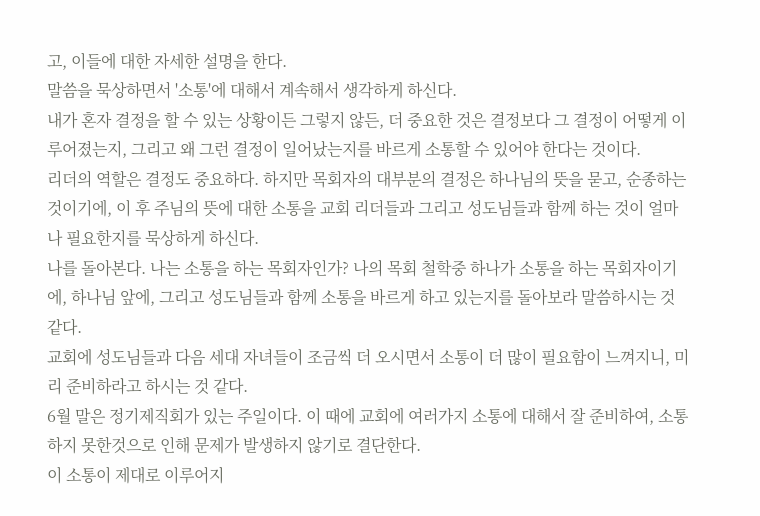고, 이들에 대한 자세한 설명을 한다.
말씀을 묵상하면서 '소통'에 대해서 계속해서 생각하게 하신다.
내가 혼자 결정을 할 수 있는 상황이든 그렇지 않든, 더 중요한 것은 결정보다 그 결정이 어떻게 이루어졌는지, 그리고 왜 그런 결정이 일어났는지를 바르게 소통할 수 있어야 한다는 것이다.
리더의 역할은 결정도 중요하다. 하지만 목회자의 대부분의 결정은 하나님의 뜻을 묻고, 순종하는것이기에, 이 후 주님의 뜻에 대한 소통을 교회 리더들과 그리고 성도님들과 함께 하는 것이 얼마나 필요한지를 묵상하게 하신다.
나를 돌아본다. 나는 소통을 하는 목회자인가? 나의 목회 철학중 하나가 소통을 하는 목회자이기에, 하나님 앞에, 그리고 성도님들과 함께 소통을 바르게 하고 있는지를 돌아보라 말씀하시는 것 같다.
교회에 성도님들과 다음 세대 자녀들이 조금씩 더 오시면서 소통이 더 많이 필요함이 느껴지니, 미리 준비하라고 하시는 것 같다.
6월 말은 정기제직회가 있는 주일이다. 이 때에 교회에 여러가지 소통에 대해서 잘 준비하여, 소통하지 못한것으로 인해 문제가 발생하지 않기로 결단한다.
이 소통이 제대로 이루어지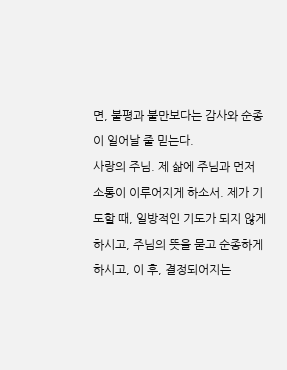면, 불평과 불만보다는 감사와 순종이 일어날 줄 믿는다.
사랑의 주님. 제 삶에 주님과 먼저 소통이 이루어지게 하소서. 제가 기도할 때, 일방적인 기도가 되지 않게 하시고, 주님의 뜻을 묻고 순종하게 하시고, 이 후, 결정되어지는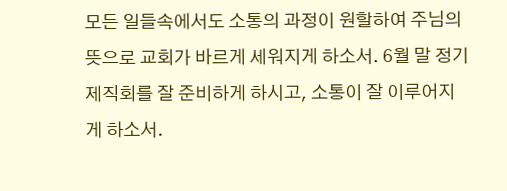모든 일들속에서도 소통의 과정이 원할하여 주님의 뜻으로 교회가 바르게 세워지게 하소서. 6월 말 정기제직회를 잘 준비하게 하시고, 소통이 잘 이루어지게 하소서.